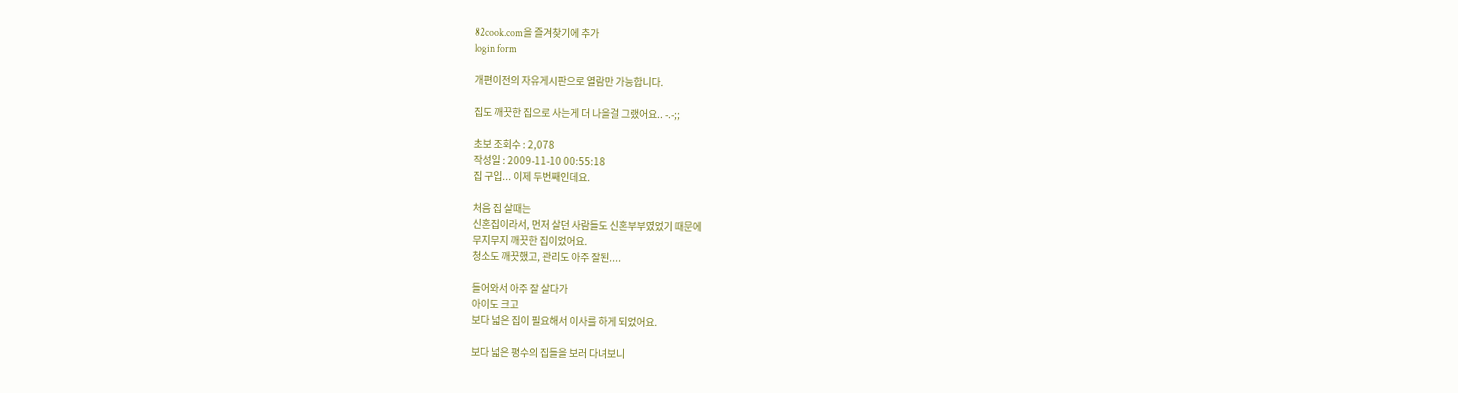82cook.com을 즐겨찾기에 추가
login form

개편이전의 자유게시판으로 열람만 가능합니다.

집도 깨끗한 집으로 사는게 더 나을걸 그랬어요.. -.-;;

초보 조회수 : 2,078
작성일 : 2009-11-10 00:55:18
집 구입... 이제 두번째인데요.

처음 집 살때는
신혼집이라서, 먼저 살던 사람들도 신혼부부였었기 때문에
무지무지 깨끗한 집이었어요.
청소도 깨끗했고, 관리도 아주 잘된....

들어와서 아주 잘 살다가
아이도 크고
보다 넓은 집이 필요해서 이사를 하게 되었어요.

보다 넓은 평수의 집들을 보러 다녀보니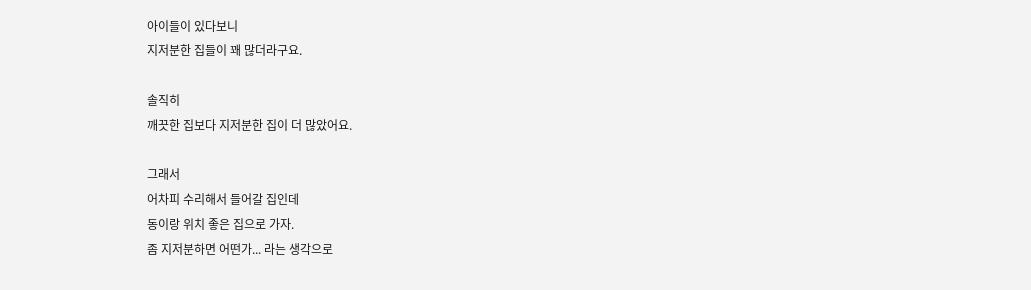아이들이 있다보니
지저분한 집들이 꽤 많더라구요.

솔직히
깨끗한 집보다 지저분한 집이 더 많았어요.

그래서
어차피 수리해서 들어갈 집인데
동이랑 위치 좋은 집으로 가자.
좀 지저분하면 어떤가... 라는 생각으로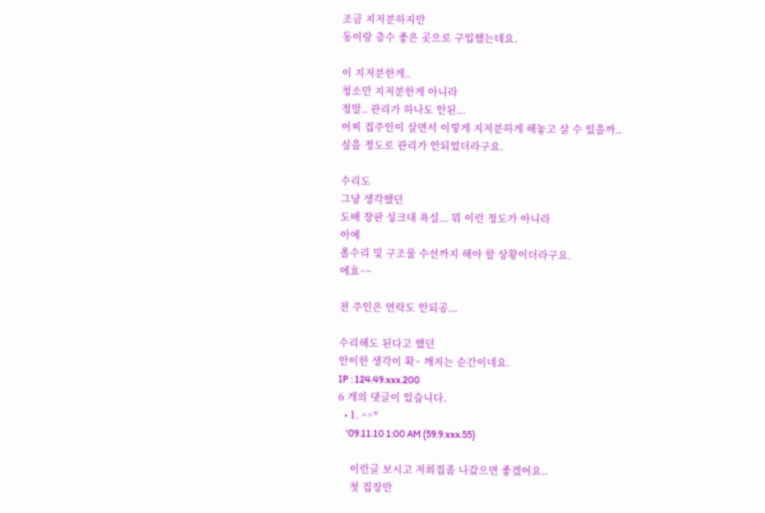조금 지저분하지만
동이랑 층수 좋은 곳으로 구입했는데요.

이 지저분한게..
청소만 지저분한게 아니라
정말.. 관리가 하나도 안된...
어찌 집주인이 살면서 이렇게 지저분하게 해놓고 살 수 있을까..
싶을 정도로 관리가 안되었더라구요.

수리도
그냥 생각했던
도배 장판 싱크대 욕실... 뭐 이런 정도가 아니라
아예
올수리 및 구조물 수선까지 해야 할 상황이더라구요.
에효~~

전 주인은 연락도 안되공...

수리해도 된다고 했던
안이한 생각이 확~ 깨지는 순간이네요.
IP : 124.49.xxx.200
6 개의 댓글이 있습니다.
  • 1. ^^*
    '09.11.10 1:00 AM (59.9.xxx.55)

    이런글 보시고 저희집좀 나갔으면 좋겠어요..
    첫 집장만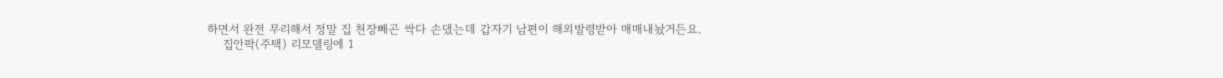하면서 완전 무리해서 정말 집 천장빼곤 싹다 손댔는데 갑자기 남편이 해외발령받아 매매내놨거든요.
    집안팍(주택) 리모델링에 1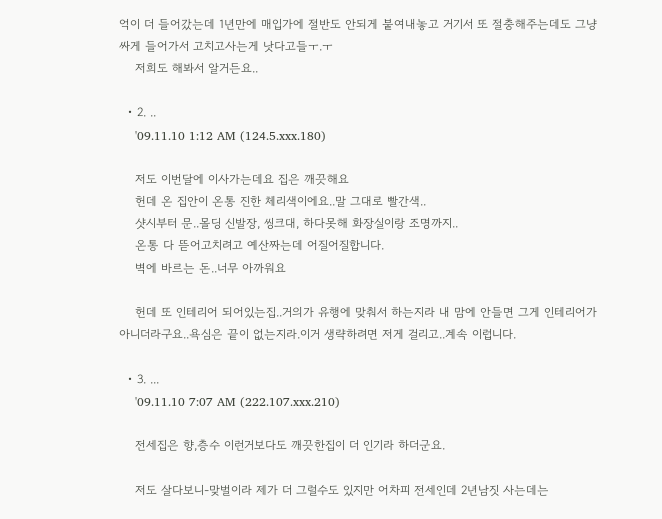억이 더 들어갔는데 1년만에 매입가에 절반도 안되게 붙여내놓고 거기서 또 절충해주는데도 그냥 싸게 들어가서 고치고사는게 낫다고들ㅜ.ㅜ
    저희도 해봐서 알거든요..

  • 2. ..
    '09.11.10 1:12 AM (124.5.xxx.180)

    저도 이번달에 이사가는데요 집은 깨끗해요
    헌데 온 집안이 온통 진한 체리색이에요..말 그대로 빨간색..
    샷시부터 문..몰딩 신발장, 씽크대, 하다못해 화장실이랑 조명까지..
    온통 다 뜯어고치려고 예산짜는데 어질어질합니다.
    벽에 바르는 돈..너무 아까워요

    헌데 또 인테리어 되어있는집..거의가 유행에 맞춰서 하는지라 내 맘에 안들면 그게 인테리어가 아니더라구요..욕심은 끝이 없는지라.이거 생략하려면 저게 걸리고..계속 이럽니다.

  • 3. ...
    '09.11.10 7:07 AM (222.107.xxx.210)

    전세집은 향,층수 이런거보다도 깨끗한집이 더 인기라 하더군요.

    저도 살다보니-맞벌이라 제가 더 그럴수도 있지만 어차피 전세인데 2년남짓 사는데는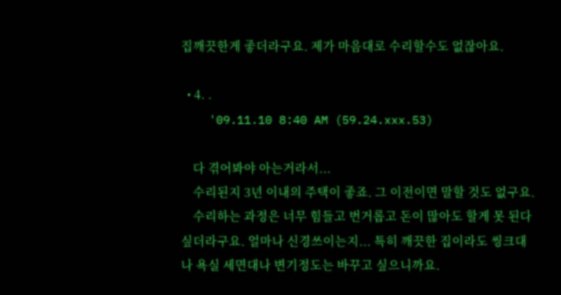집깨끗한게 좋더라구요. 제가 마음대로 수리할수도 없잖아요.

  • 4. .
    '09.11.10 8:40 AM (59.24.xxx.53)

    다 겪어봐야 아는거라서...
    수리된지 3년 이내의 주택이 좋죠. 그 이전이면 말할 것도 없구요.
    수리하는 과정은 너무 힘들고 번거롭고 돈이 많아도 할게 못 된다 싶더라구요. 얼마나 신경쓰이는지... 특히 깨끗한 집이라도 씽크대나 욕실 세면대나 변기정도는 바꾸고 싶으니까요.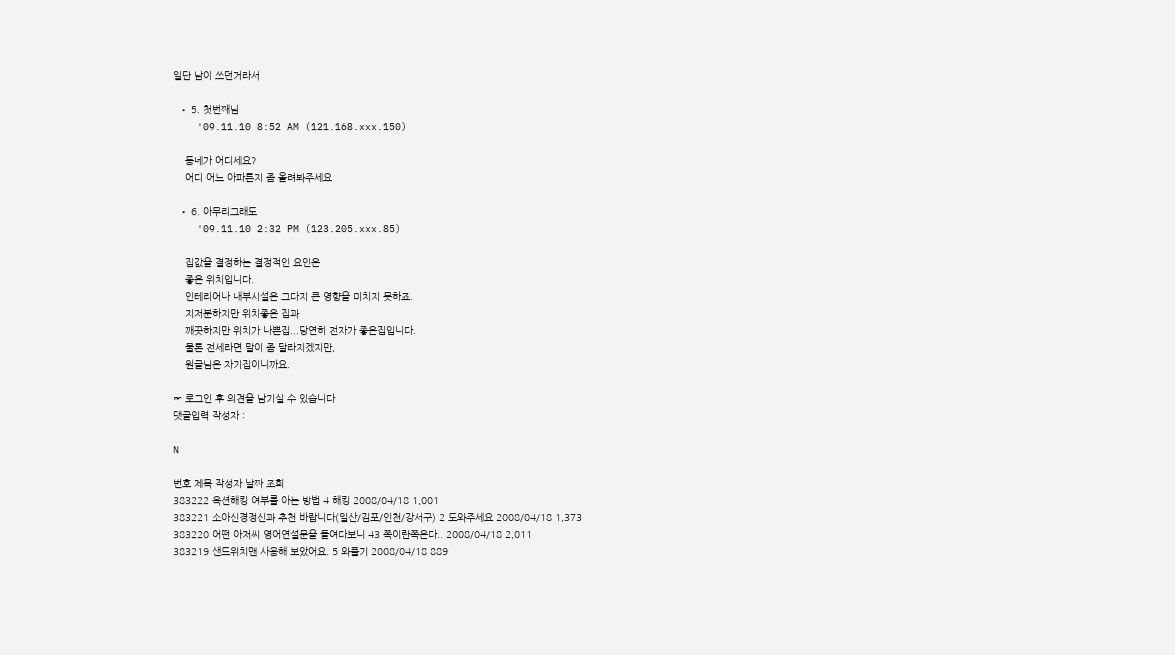일단 남이 쓰던거라서

  • 5. 첫번째님
    '09.11.10 8:52 AM (121.168.xxx.150)

    동네가 어디세요?
    어디 어느 아파튼지 좀 올려봐주세요

  • 6. 아무리그래도
    '09.11.10 2:32 PM (123.205.xxx.85)

    집값을 결정하는 결정적인 요인은
    좋은 위치입니다.
    인테리어나 내부시설은 그다지 큰 영향을 미치지 못하죠.
    지저분하지만 위치좋은 집과
    깨끗하지만 위치가 나쁜집...당연히 전자가 좋은집입니다.
    물론 전세라면 말이 좀 달라지겠지만,
    원글님은 자기집이니까요.

☞ 로그인 후 의견을 남기실 수 있습니다
댓글입력 작성자 :

N

번호 제목 작성자 날짜 조회
383222 옥션해킹 여부를 아는 방법 4 해킹 2008/04/18 1,001
383221 소아신경정신과 추천 바랍니다(일산/김포/인천/강서구) 2 도와주세요 2008/04/18 1,373
383220 어떤 아저씨 영어연설문을 들여다보니 43 쪽이란쪽은다.. 2008/04/18 2,011
383219 샌드위치맨 사용해 보았어요. 5 와플기 2008/04/18 889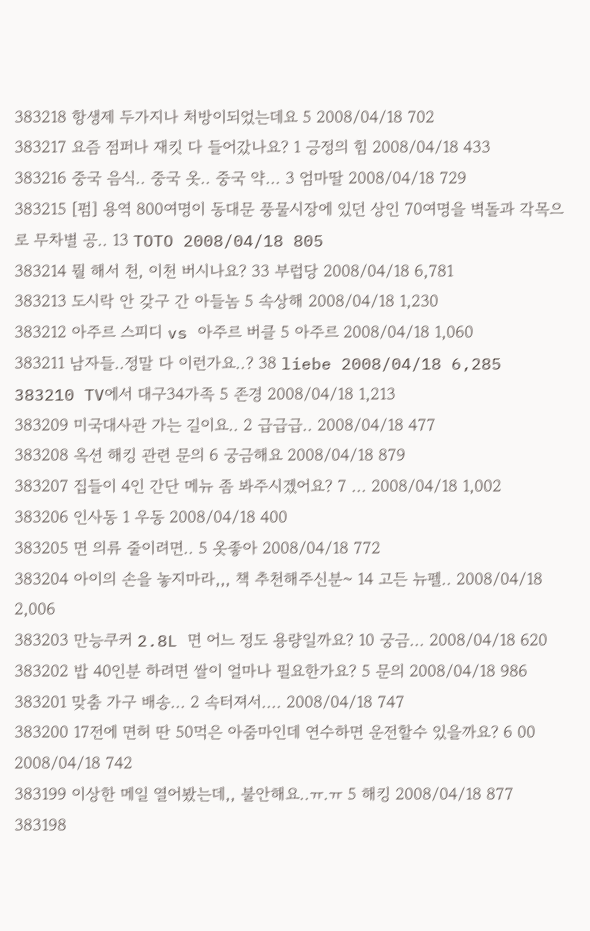383218 항생제 두가지나 처방이되었는데요 5 2008/04/18 702
383217 요즘 점퍼나 재킷 다 들어갔나요? 1 긍정의 힘 2008/04/18 433
383216 중국 음식.. 중국 옷.. 중국 약... 3 엄마딸 2008/04/18 729
383215 [펌] 용역 800여명이 동대문 풍물시장에 있던 상인 70여명을 벽돌과 각목으로 무차별 공.. 13 TOTO 2008/04/18 805
383214 뭘 해서 천, 이천 버시나요? 33 부럽당 2008/04/18 6,781
383213 도시락 안 갖구 간 아들놈 5 속상해 2008/04/18 1,230
383212 아주르 스피디 vs 아주르 버클 5 아주르 2008/04/18 1,060
383211 남자들..정말 다 이런가요..? 38 liebe 2008/04/18 6,285
383210 TV에서 대구34가족 5 존경 2008/04/18 1,213
383209 미국대사관 가는 길이요.. 2 급급급.. 2008/04/18 477
383208 옥션 해킹 관련 문의 6 궁금해요 2008/04/18 879
383207 집들이 4인 간단 메뉴 좀 봐주시겠어요? 7 ... 2008/04/18 1,002
383206 인사동 1 우동 2008/04/18 400
383205 면 의류 줄이려면.. 5 옷좋아 2008/04/18 772
383204 아이의 손을 놓지마라,,, 책 추천해주신분~ 14 고든 뉴펠.. 2008/04/18 2,006
383203 만능쿠커 2.8L 면 어느 정도 용량일까요? 10 궁금... 2008/04/18 620
383202 밥 40인분 하려면 쌀이 얼마나 필요한가요? 5 문의 2008/04/18 986
383201 맞춤 가구 배송... 2 속터져서.... 2008/04/18 747
383200 17전에 면허 딴 50먹은 아줌마인데 연수하면 운전할수 있을까요? 6 00 2008/04/18 742
383199 이상한 메일 열어봤는데,, 불안해요..ㅠ.ㅠ 5 해킹 2008/04/18 877
383198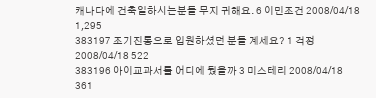캐나다에 건축일하시는분들 무지 귀해요. 6 이민조건 2008/04/18 1,295
383197 조기진통으로 입원하셨던 분들 계세요? 1 걱정 2008/04/18 522
383196 아이교과서를 어디에 뒀을까 3 미스테리 2008/04/18 361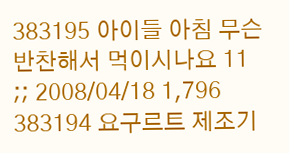383195 아이들 아침 무슨반찬해서 먹이시나요 11 ;; 2008/04/18 1,796
383194 요구르트 제조기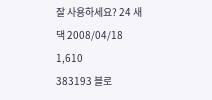잘 사용하세요? 24 새댁 2008/04/18 1,610
383193 블로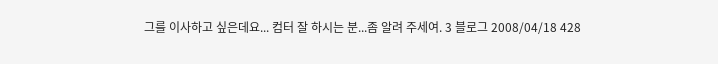그를 이사하고 싶은데요... 컴터 잘 하시는 분...좀 알려 주세여. 3 블로그 2008/04/18 428